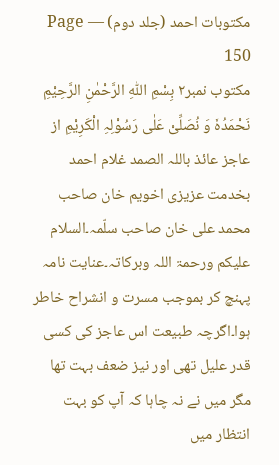مکتوبات احمد (جلد دوم) — Page 150
مکتوب نمبر۲ بِسْمِ اللّٰہِ الرَّحْمٰنِ الرَّحِیْمِ نَحْمَدُہٗ وَ نُصَلِّیْ عَلٰی رَسُوْلِہِ الْکَرِیْمِ از عاجز عائذ باللہ الصمد غلام احمد بخدمت عزیزی اخویم خان صاحب محمد علی خان صاحب سلّمہ۔السلام علیکم ورحمۃ اللہ وبرکاتہ۔عنایت نامہ پہنچ کر بموجب مسرت و انشراح خاطر ہوا۔اگرچہ طبیعت اس عاجز کی کسی قدر علیل تھی اور نیز ضعف بہت تھا مگر میں نے نہ چاہا کہ آپ کو بہت انتظار میں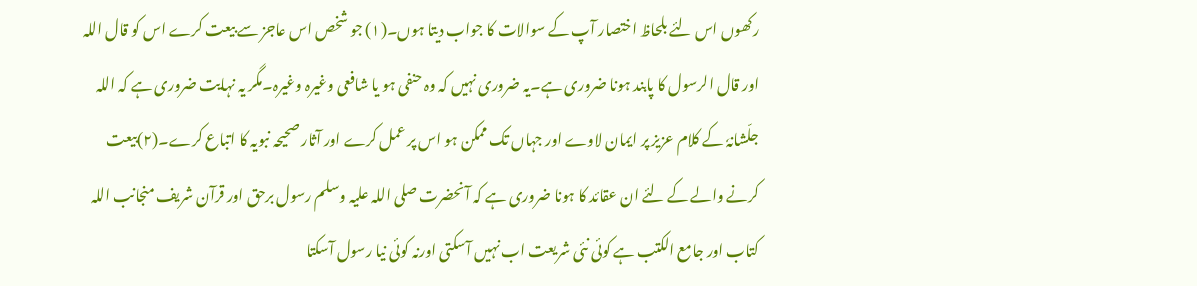رکھوں اس لئے بلحاظ اختصار آپ کے سوالات کا جواب دیتا ہوں۔(۱) جو شخص اس عاجز سے بیعت کرے اس کو قال اللہ اور قال الرسول کا پابند ہونا ضروری ہے۔یہ ضروری نہیں کہ وہ حنفی ہو یا شافعی وغیرہ وغیرہ۔مگر یہ نہایت ضروری ہے کہ اللہ جلّشانہٗ کے کلام عزیز پر ایمان لاوے اور جہاں تک ممکن ہو اس پر عمل کرے اور آثار صحیحہ نبویہ کا اتباع کرے۔(۲)بیعت کرنے والے کے لئے ان عقائد کا ہونا ضروری ہے کہ آنحضرت صلی اللہ علیہ وسلم رسول برحق اور قرآن شریف منجانب اللہ کتاب اور جامع الکتب ہے کوئی نئی شریعت اب نہیں آسکتی اورنہ کوئی نیا رسول آسکتا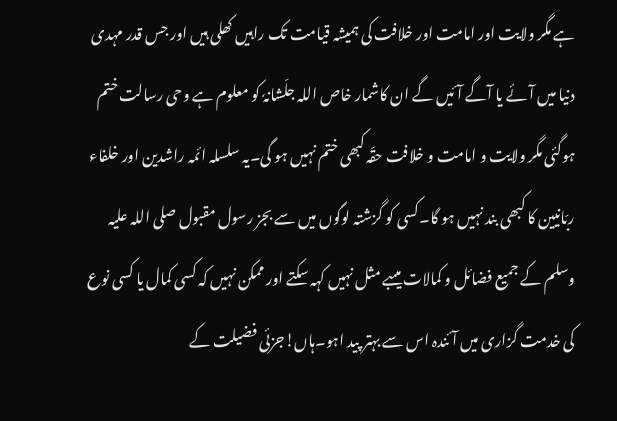ہے مگر ولایت اور امامت اور خلافت کی ہمیشہ قیامت تک راہیں کھلی ہیں اور جس قدر مہدی دنیا میں آئے یا آگے آئیں گے ان کاشمار خاص اللہ جلّشانہٗ کو معلوم ہے وحی رسالت ختم ہوگئی مگر ولایت و امامت و خلافت حقّہ کبھی ختم نہیں ہو گی۔یہ سلسلہ ائمہ راشدین اور خلفاء ربّانیین کا کبھی بند نہیں ہو گا۔کسی کو گزشتہ لوگوں میں سے بجز رسول مقبول صلی اللہ علیہ وسلم کے جمیع فضائل و کمالات میںبے مثل نہیں کہہ سکتے اور ممکن نہیں کہ کسی کمال یا کسی نوع کی خدمت گزاری میں آئندہ اس سے بہتر پید اہو۔ہاں!جزئی فضیلت کے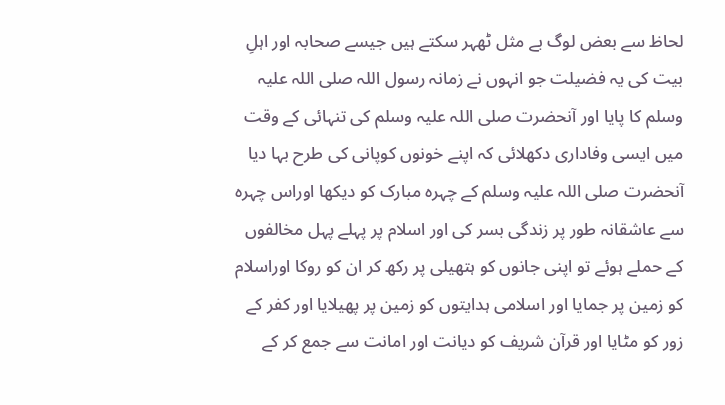لحاظ سے بعض لوگ بے مثل ٹھہر سکتے ہیں جیسے صحابہ اور اہلِ بیت کی یہ فضیلت جو انہوں نے زمانہ رسول اللہ صلی اللہ علیہ وسلم کا پایا اور آنحضرت صلی اللہ علیہ وسلم کی تنہائی کے وقت میں ایسی وفاداری دکھلائی کہ اپنے خونوں کوپانی کی طرح بہا دیا آنحضرت صلی اللہ علیہ وسلم کے چہرہ مبارک کو دیکھا اوراس چہرہ سے عاشقانہ طور پر زندگی بسر کی اور اسلام پر پہلے پہل مخالفوں کے حملے ہوئے تو اپنی جانوں کو ہتھیلی پر رکھ کر ان کو روکا اوراسلام کو زمین پر جمایا اور اسلامی ہدایتوں کو زمین پر پھیلایا اور کفر کے زور کو مٹایا اور قرآن شریف کو دیانت اور امانت سے جمع کر کے